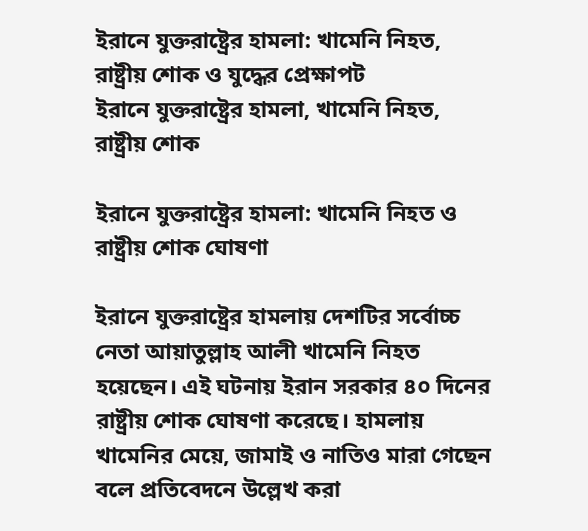ইরানে যুক্তরাষ্ট্রের হামলা: খামেনি নিহত, রাষ্ট্রীয় শোক ও যুদ্ধের প্রেক্ষাপট
ইরানে যুক্তরাষ্ট্রের হামলা, খামেনি নিহত, রাষ্ট্রীয় শোক

ইরানে যুক্তরাষ্ট্রের হামলা: খামেনি নিহত ও রাষ্ট্রীয় শোক ঘোষণা

ইরানে যুক্তরাষ্ট্রের হামলায় দেশটির সর্বোচ্চ নেতা আয়াতুল্লাহ আলী খামেনি নিহত হয়েছেন। এই ঘটনায় ইরান সরকার ৪০ দিনের রাষ্ট্রীয় শোক ঘোষণা করেছে। হামলায় খামেনির মেয়ে, জামাই ও নাতিও মারা গেছেন বলে প্রতিবেদনে উল্লেখ করা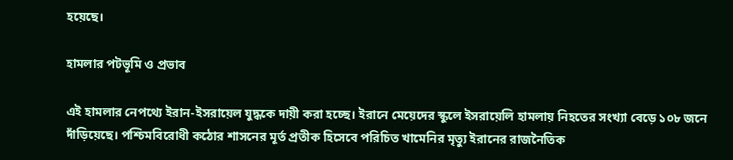হয়েছে।

হামলার পটভূমি ও প্রভাব

এই হামলার নেপথ্যে ইরান-ইসরায়েল যুদ্ধকে দায়ী করা হচ্ছে। ইরানে মেয়েদের স্কুলে ইসরায়েলি হামলায় নিহতের সংখ্যা বেড়ে ১০৮ জনে দাঁড়িয়েছে। পশ্চিমবিরোধী কঠোর শাসনের মূর্ত প্রতীক হিসেবে পরিচিত খামেনির মৃত্যু ইরানের রাজনৈতিক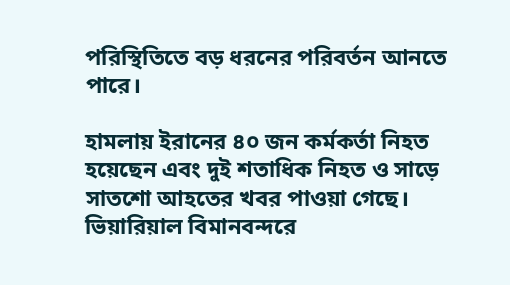পরিস্থিতিতে বড় ধরনের পরিবর্তন আনতে পারে।

হামলায় ইরানের ৪০ জন কর্মকর্তা নিহত হয়েছেন এবং দুই শতাধিক নিহত ও সাড়ে সাতশো আহতের খবর পাওয়া গেছে। ভিয়ারিয়াল বিমানবন্দরে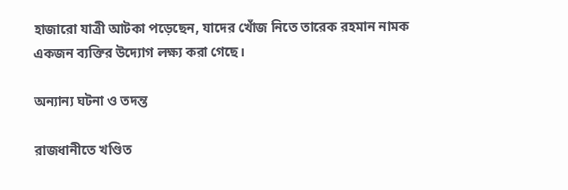হাজারো যাত্রী আটকা পড়েছেন, যাদের খোঁজ নিতে তারেক রহমান নামক একজন ব্যক্তির উদ্যোগ লক্ষ্য করা গেছে।

অন্যান্য ঘটনা ও তদন্ত

রাজধানীতে খণ্ডিত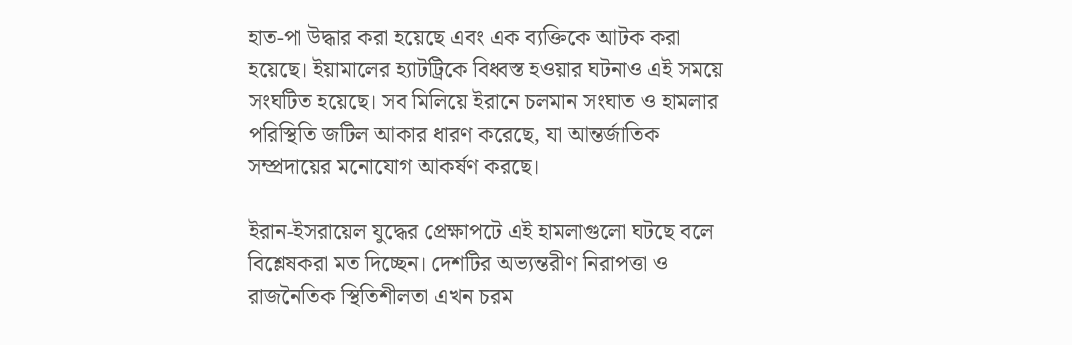হাত-পা উদ্ধার করা হয়েছে এবং এক ব্যক্তিকে আটক করা হয়েছে। ইয়ামালের হ্যাটট্রিকে বিধ্বস্ত হওয়ার ঘটনাও এই সময়ে সংঘটিত হয়েছে। সব মিলিয়ে ইরানে চলমান সংঘাত ও হামলার পরিস্থিতি জটিল আকার ধারণ করেছে, যা আন্তর্জাতিক সম্প্রদায়ের মনোযোগ আকর্ষণ করছে।

ইরান-ইসরায়েল যুদ্ধের প্রেক্ষাপটে এই হামলাগুলো ঘটছে বলে বিশ্লেষকরা মত দিচ্ছেন। দেশটির অভ্যন্তরীণ নিরাপত্তা ও রাজনৈতিক স্থিতিশীলতা এখন চরম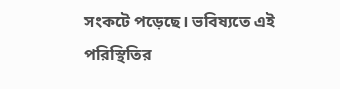সংকটে পড়েছে। ভবিষ্যতে এই পরিস্থিতির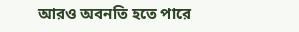আরও অবনতি হতে পারে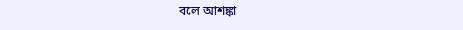বলে আশঙ্কা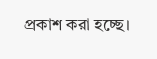প্রকাশ করা হচ্ছে।